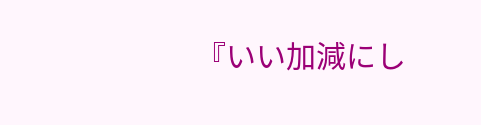『いい加減にし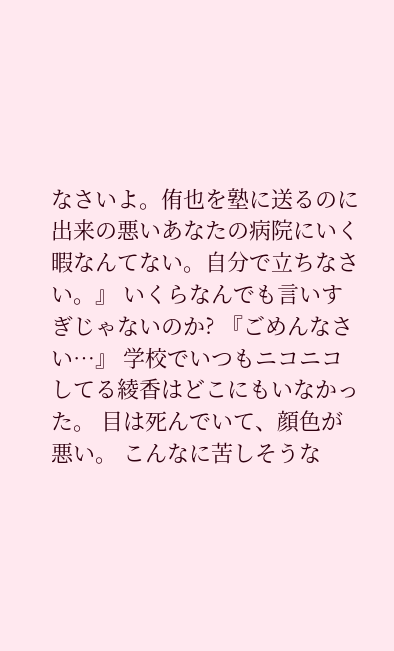なさいよ。侑也を塾に送るのに出来の悪いあなたの病院にいく暇なんてない。自分で立ちなさい。』 いくらなんでも言いすぎじゃないのか? 『ごめんなさい…』 学校でいつもニコニコしてる綾香はどこにもいなかった。 目は死んでいて、顔色が悪い。 こんなに苦しそうな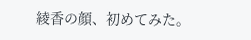綾香の顔、初めてみた。